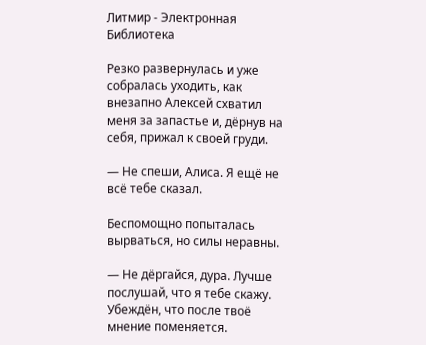Литмир - Электронная Библиотека

Резко развернулась и уже собралась уходить, как внезапно Алексей схватил меня за запастье и, дёрнув на себя, прижал к своей груди.

— Не спеши, Алиса. Я ещё не всё тебе сказал.

Беспомощно попыталась вырваться, но силы неравны.

— Не дёргайся, дура. Лучше послушай, что я тебе скажу. Убеждён, что после твоё мнение поменяется.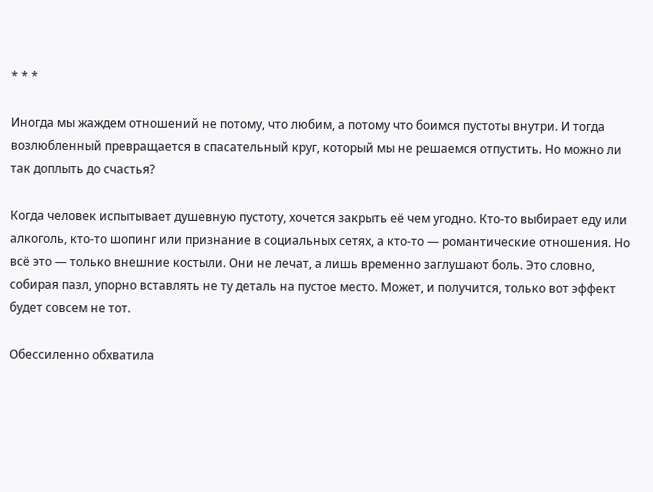* * *

Иногда мы жаждем отношений не потому, что любим, а потому что боимся пустоты внутри. И тогда возлюбленный превращается в спасательный круг, который мы не решаемся отпустить. Но можно ли так доплыть до счастья?

Когда человек испытывает душевную пустоту, хочется закрыть её чем угодно. Кто-то выбирает еду или алкоголь, кто-то шопинг или признание в социальных сетях, а кто-то — романтические отношения. Но всё это — только внешние костыли. Они не лечат, а лишь временно заглушают боль. Это словно, собирая пазл, упорно вставлять не ту деталь на пустое место. Может, и получится, только вот эффект будет совсем не тот.

Обессиленно обхватила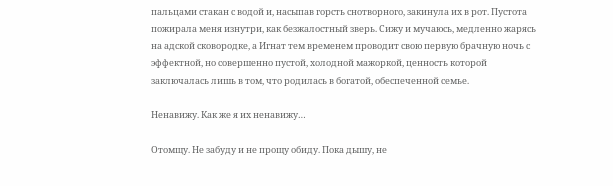пальцами стакан с водой и, насыпав горсть снотворного, закинула их в рот. Пустота пожирала меня изнутри, как безжалостный зверь. Сижу и мучаюсь, медленно жарясь на адской сковородке, а Игнат тем временем проводит свою первую брачную ночь с эффектной, но совершенно пустой, холодной мажоркой, ценность которой заключалась лишь в том, что родилась в богатой, обеспеченной семье.

Ненавижу. Как же я их ненавижу…

Отомщу. Не забуду и не прощу обиду. Пока дышу, не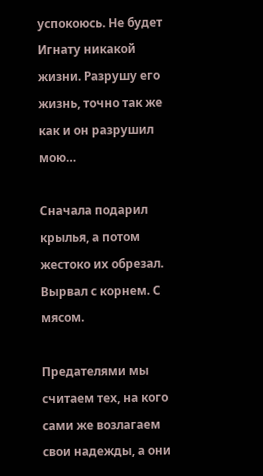успокоюсь. Не будет Игнату никакой жизни. Разрушу его жизнь, точно так же как и он разрушил мою…

Сначала подарил крылья, а потом жестоко их обрезал. Вырвал с корнем. С мясом.

Предателями мы считаем тех, на кого сами же возлагаем свои надежды, а они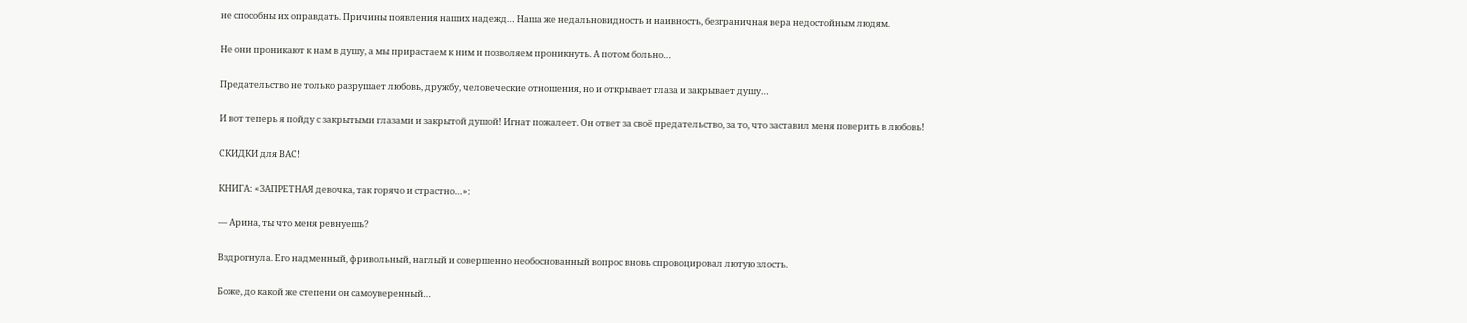не способны их оправдать. Причины появления наших надежд… Наша же недальновидность и наивность, безграничная вера недостойным людям.

Не они проникают к нам в душу, а мы прирастаем к ним и позволяем проникнуть. А потом больно…

Предательство не только разрушает любовь, дружбу, человеческие отношения, но и открывает глаза и закрывает душу…

И вот теперь я пойду с закрытыми глазами и закрытой душой! Игнат пожалеет. Он ответ за своё предательство, за то, что заставил меня поверить в любовь!

СКИДКИ для ВАС!

КНИГА: «ЗАПРЕТНАЯ девочка, так горячо и страстно…»:

— Арина, ты что меня ревнуешь?

Вздрогнула. Его надменный, фривольный, наглый и совершенно необоснованный вопрос вновь спровоцировал лютую злость.

Боже, до какой же степени он самоуверенный…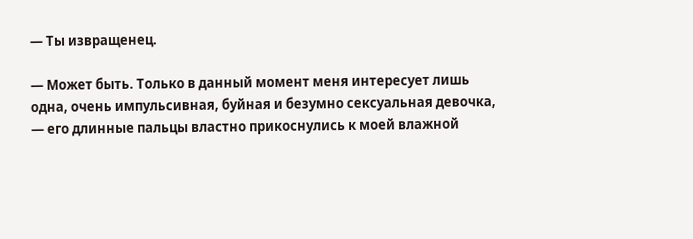— Ты извращенец.

— Может быть. Только в данный момент меня интересует лишь одна, очень импульсивная, буйная и безумно сексуальная девочка, — его длинные пальцы властно прикоснулись к моей влажной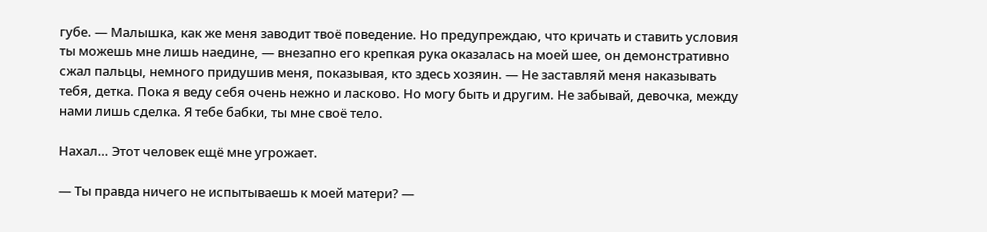губе. — Малышка, как же меня заводит твоё поведение. Но предупреждаю, что кричать и ставить условия ты можешь мне лишь наедине, — внезапно его крепкая рука оказалась на моей шее, он демонстративно сжал пальцы, немного придушив меня, показывая, кто здесь хозяин. — Не заставляй меня наказывать тебя, детка. Пока я веду себя очень нежно и ласково. Но могу быть и другим. Не забывай, девочка, между нами лишь сделка. Я тебе бабки, ты мне своё тело.

Нахал… Этот человек ещё мне угрожает.

— Ты правда ничего не испытываешь к моей матери? —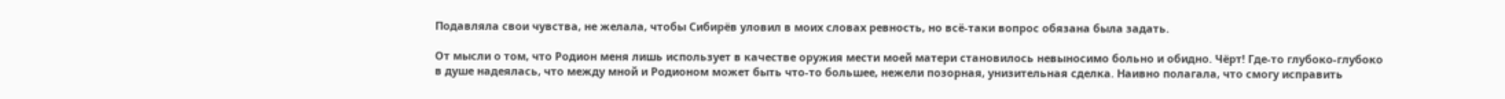Подавляла свои чувства, не желала, чтобы Сибирёв уловил в моих словах ревность, но всё-таки вопрос обязана была задать.

От мысли о том, что Родион меня лишь использует в качестве оружия мести моей матери становилось невыносимо больно и обидно. Чёрт! Где-то глубоко-глубоко в душе надеялась, что между мной и Родионом может быть что-то большее, нежели позорная, унизительная сделка. Наивно полагала, что смогу исправить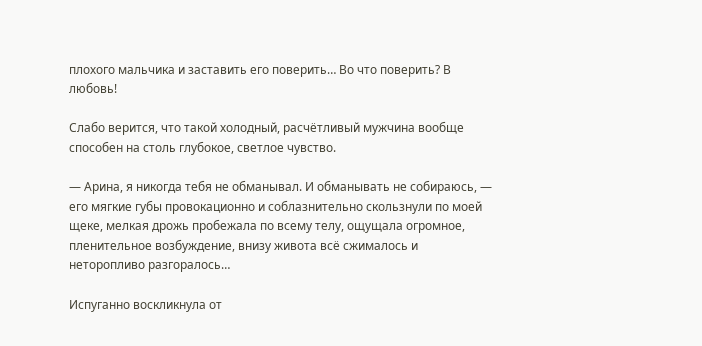плохого мальчика и заставить его поверить… Во что поверить? В любовь!

Слабо верится, что такой холодный, расчётливый мужчина вообще способен на столь глубокое, светлое чувство.

— Арина, я никогда тебя не обманывал. И обманывать не собираюсь, — его мягкие губы провокационно и соблазнительно скользнули по моей щеке, мелкая дрожь пробежала по всему телу, ощущала огромное, пленительное возбуждение, внизу живота всё сжималось и неторопливо разгоралось…

Испуганно воскликнула от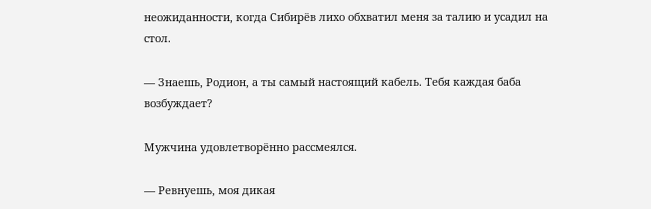неожиданности, когда Сибирёв лихо обхватил меня за талию и усадил на стол.

— Знаешь, Родион, а ты самый настоящий кабель. Тебя каждая баба возбуждает?

Мужчина удовлетворённо рассмеялся.

— Ревнуешь, моя дикая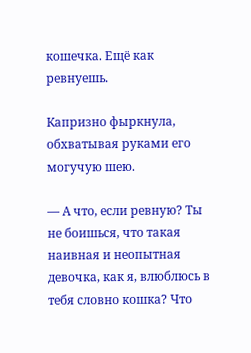кошечка. Ещё как ревнуешь.

Капризно фыркнула, обхватывая руками его могучую шею.

— А что, если ревную? Ты не боишься, что такая наивная и неопытная девочка, как я, влюблюсь в тебя словно кошка? Что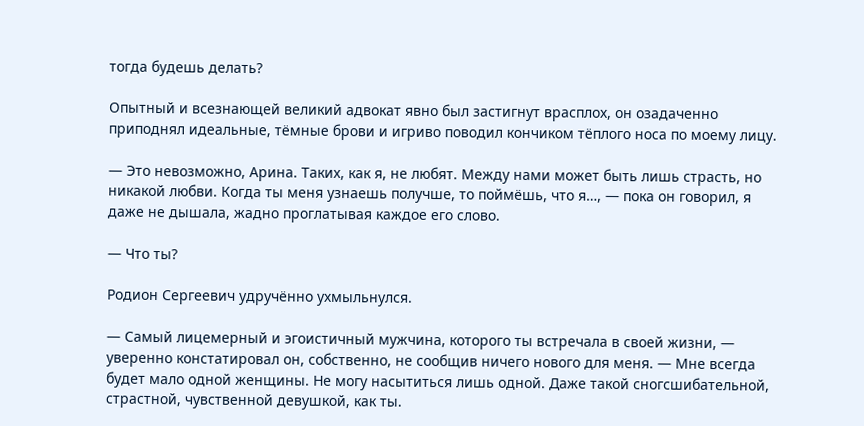тогда будешь делать?

Опытный и всезнающей великий адвокат явно был застигнут врасплох, он озадаченно приподнял идеальные, тёмные брови и игриво поводил кончиком тёплого носа по моему лицу.

— Это невозможно, Арина. Таких, как я, не любят. Между нами может быть лишь страсть, но никакой любви. Когда ты меня узнаешь получше, то поймёшь, что я…, — пока он говорил, я даже не дышала, жадно проглатывая каждое его слово.

— Что ты?

Родион Сергеевич удручённо ухмыльнулся.

— Самый лицемерный и эгоистичный мужчина, которого ты встречала в своей жизни, — уверенно констатировал он, собственно, не сообщив ничего нового для меня. — Мне всегда будет мало одной женщины. Не могу насытиться лишь одной. Даже такой сногсшибательной, страстной, чувственной девушкой, как ты.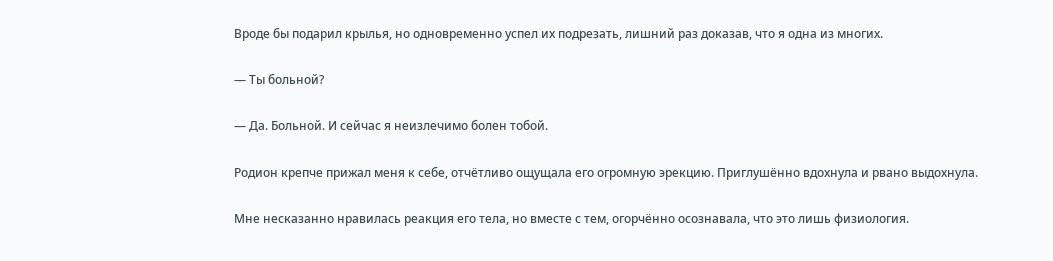Вроде бы подарил крылья, но одновременно успел их подрезать, лишний раз доказав, что я одна из многих.

— Ты больной?

— Да. Больной. И сейчас я неизлечимо болен тобой.

Родион крепче прижал меня к себе, отчётливо ощущала его огромную эрекцию. Приглушённо вдохнула и рвано выдохнула.

Мне несказанно нравилась реакция его тела, но вместе с тем, огорчённо осознавала, что это лишь физиология.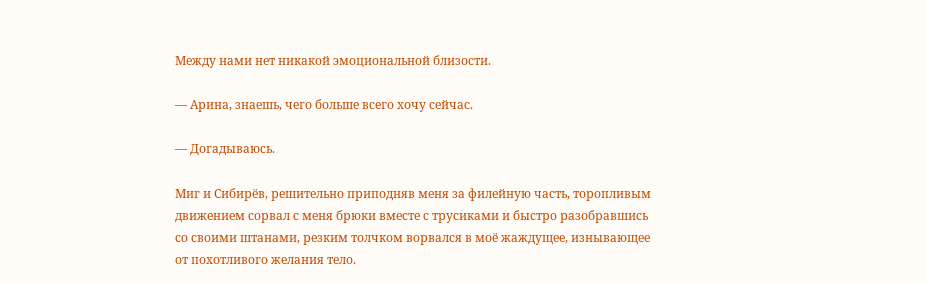Между нами нет никакой эмоциональной близости.

— Арина, знаешь, чего больше всего хочу сейчас.

— Догадываюсь.

Миг и Сибирёв, решительно приподняв меня за филейную часть, торопливым движением сорвал с меня брюки вместе с трусиками и быстро разобравшись со своими штанами, резким толчком ворвался в моё жаждущее, изнывающее от похотливого желания тело.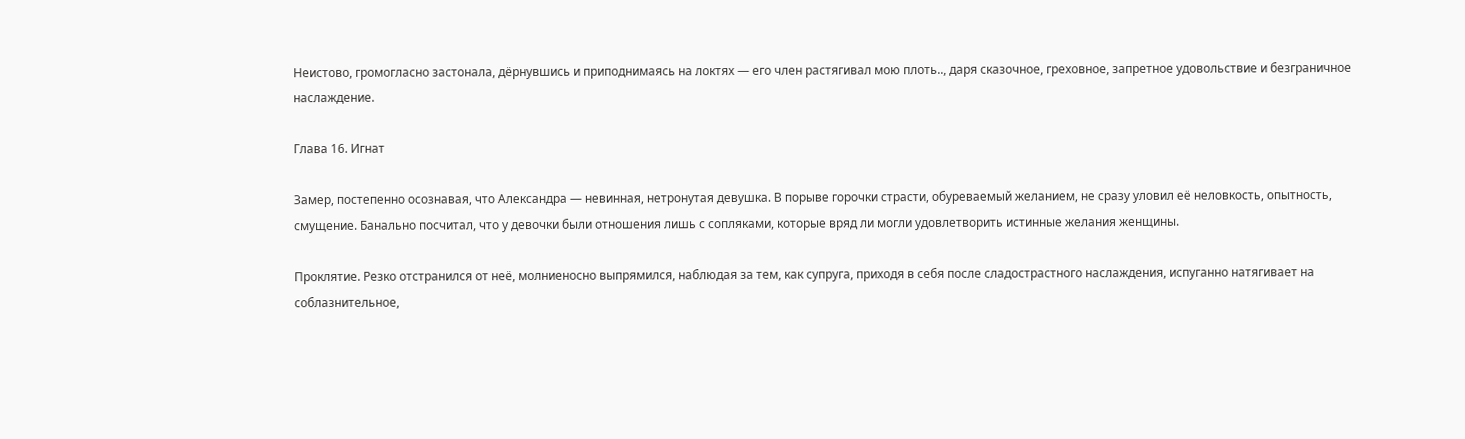Неистово, громогласно застонала, дёрнувшись и приподнимаясь на локтях — его член растягивал мою плоть.., даря сказочное, греховное, запретное удовольствие и безграничное наслаждение.

Глава 16. Игнат

Замер, постепенно осознавая, что Александра — невинная, нетронутая девушка. В порыве горочки страсти, обуреваемый желанием, не сразу уловил её неловкость, опытность, смущение. Банально посчитал, что у девочки были отношения лишь с сопляками, которые вряд ли могли удовлетворить истинные желания женщины.

Проклятие. Резко отстранился от неё, молниеносно выпрямился, наблюдая за тем, как супруга, приходя в себя после сладострастного наслаждения, испуганно натягивает на соблазнительное,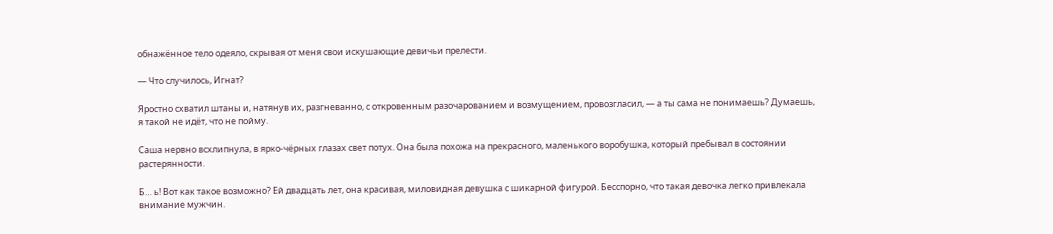обнажённое тело одеяло, скрывая от меня свои искушающие девичьи прелести.

— Что случилось, Игнат?

Яростно схватил штаны и, натянув их, разгневанно, с откровенным разочарованием и возмущением, провозгласил, — а ты сама не понимаешь? Думаешь, я такой не идёт, что не пойму.

Саша нервно всхлипнула, в ярко-чёрных глазах свет потух. Она была похожа на прекрасного, маленького воробушка, который пребывал в состоянии растерянности.

Б… ь! Вот как такое возможно? Ей двадцать лет, она красивая, миловидная девушка с шикарной фигурой. Бесспорно, что такая девочка легко привлекала внимание мужчин.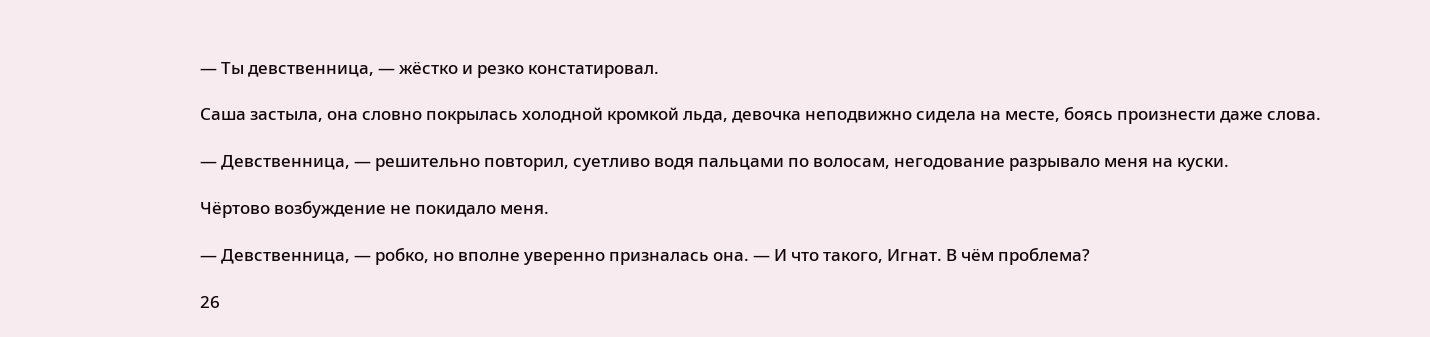— Ты девственница, — жёстко и резко констатировал.

Саша застыла, она словно покрылась холодной кромкой льда, девочка неподвижно сидела на месте, боясь произнести даже слова.

— Девственница, — решительно повторил, суетливо водя пальцами по волосам, негодование разрывало меня на куски.

Чёртово возбуждение не покидало меня.

— Девственница, — робко, но вполне уверенно призналась она. — И что такого, Игнат. В чём проблема?

26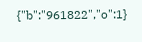{"b":"961822","o":1}